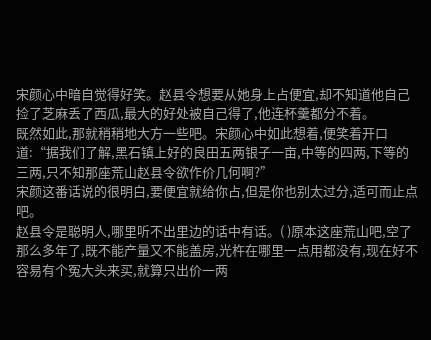宋颜心中暗自觉得好笑。赵县令想要从她身上占便宜,却不知道他自己捡了芝麻丢了西瓜,最大的好处被自己得了,他连杯羹都分不着。
既然如此,那就稍稍地大方一些吧。宋颜心中如此想着,便笑着开口道:“据我们了解,黑石镇上好的良田五两银子一亩,中等的四两,下等的三两,只不知那座荒山赵县令欲作价几何啊?”
宋颜这番话说的很明白,要便宜就给你占,但是你也别太过分,适可而止点吧。
赵县令是聪明人,哪里听不出里边的话中有话。( )原本这座荒山吧,空了那么多年了,既不能产量又不能盖房,光杵在哪里一点用都没有,现在好不容易有个冤大头来买,就算只出价一两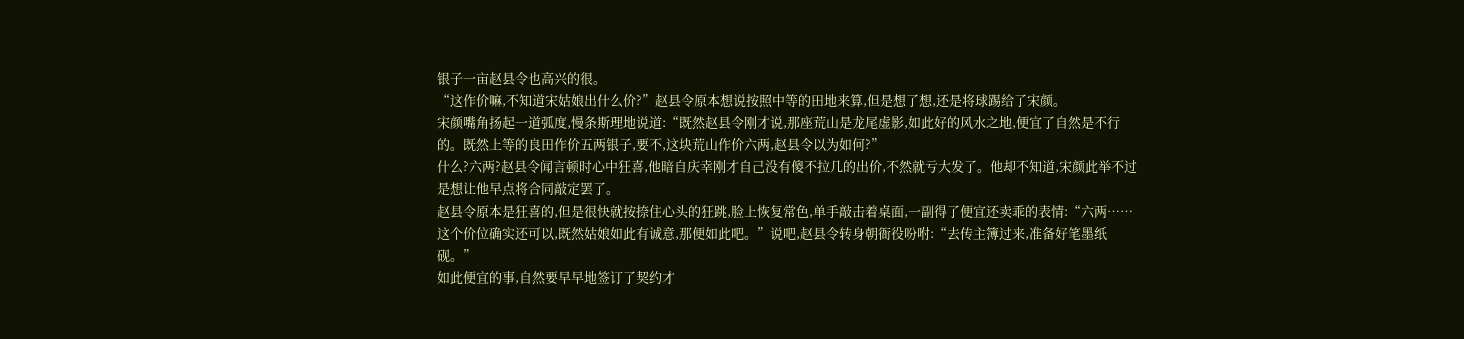银子一亩赵县令也高兴的很。
“这作价嘛,不知道宋姑娘出什么价?”赵县令原本想说按照中等的田地来算,但是想了想,还是将球踢给了宋颜。
宋颜嘴角扬起一道弧度,慢条斯理地说道:“既然赵县令刚才说,那座荒山是龙尾虚影,如此好的风水之地,便宜了自然是不行的。既然上等的良田作价五两银子,要不,这块荒山作价六两,赵县令以为如何?”
什么?六两?赵县令闻言顿时心中狂喜,他暗自庆幸刚才自己没有傻不拉几的出价,不然就亏大发了。他却不知道,宋颜此举不过是想让他早点将合同敲定罢了。
赵县令原本是狂喜的,但是很快就按捺住心头的狂跳,脸上恢复常色,单手敲击着桌面,一副得了便宜还卖乖的表情:“六两……这个价位确实还可以,既然姑娘如此有诚意,那便如此吧。”说吧,赵县令转身朝衙役吩咐:“去传主簿过来,准备好笔墨纸砚。”
如此便宜的事,自然要早早地签订了契约才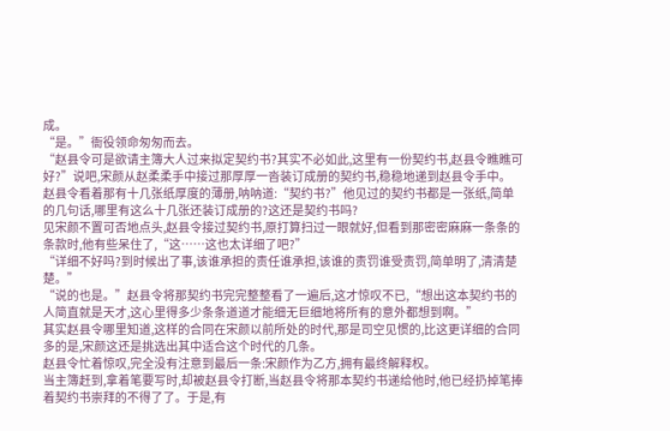成。
“是。”衙役领命匆匆而去。
“赵县令可是欲请主簿大人过来拟定契约书?其实不必如此,这里有一份契约书,赵县令瞧瞧可好?”说吧,宋颜从赵柔柔手中接过那厚厚一沓装订成册的契约书,稳稳地递到赵县令手中。
赵县令看着那有十几张纸厚度的薄册,呐呐道:“契约书?”他见过的契约书都是一张纸,简单的几句话,哪里有这么十几张还装订成册的?这还是契约书吗?
见宋颜不置可否地点头,赵县令接过契约书,原打算扫过一眼就好,但看到那密密麻麻一条条的条款时,他有些呆住了,“这……这也太详细了吧?”
“详细不好吗?到时候出了事,该谁承担的责任谁承担,该谁的责罚谁受责罚,简单明了,清清楚楚。”
“说的也是。”赵县令将那契约书完完整整看了一遍后,这才惊叹不已,“想出这本契约书的人简直就是天才,这心里得多少条条道道才能细无巨细地将所有的意外都想到啊。”
其实赵县令哪里知道,这样的合同在宋颜以前所处的时代,那是司空见惯的,比这更详细的合同多的是,宋颜这还是挑选出其中适合这个时代的几条。
赵县令忙着惊叹,完全没有注意到最后一条:宋颜作为乙方,拥有最终解释权。
当主簿赶到,拿着笔要写时,却被赵县令打断,当赵县令将那本契约书递给他时,他已经扔掉笔捧着契约书崇拜的不得了了。于是,有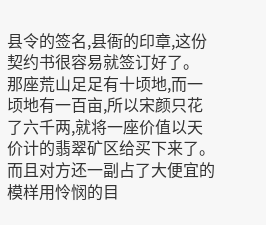县令的签名,县衙的印章,这份契约书很容易就签订好了。
那座荒山足足有十顷地,而一顷地有一百亩,所以宋颜只花了六千两,就将一座价值以天价计的翡翠矿区给买下来了。而且对方还一副占了大便宜的模样用怜悯的目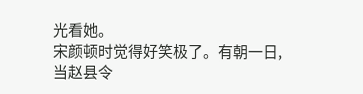光看她。
宋颜顿时觉得好笑极了。有朝一日,当赵县令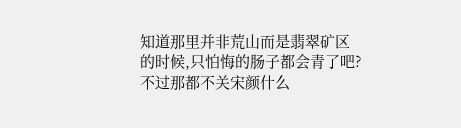知道那里并非荒山而是翡翠矿区的时候,只怕悔的肠子都会青了吧?不过那都不关宋颜什么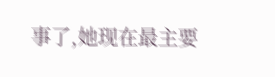事了,她现在最主要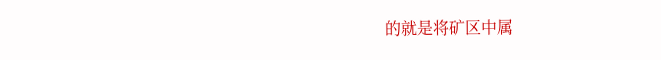的就是将矿区中属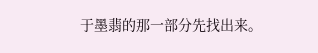于墨翡的那一部分先找出来。